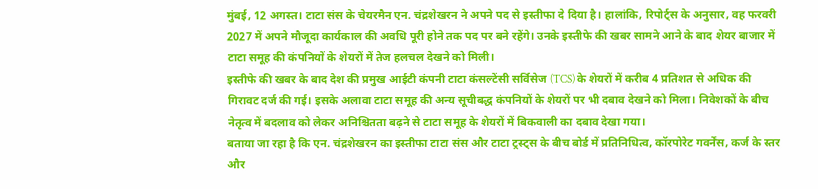मुंबई, 12 अगस्त। टाटा संस के चेयरमैन एन. चंद्रशेखरन ने अपने पद से इस्तीफा दे दिया है। हालांकि, रिपोर्ट्स के अनुसार, वह फरवरी 2027 में अपने मौजूदा कार्यकाल की अवधि पूरी होने तक पद पर बने रहेंगे। उनके इस्तीफे की खबर सामने आने के बाद शेयर बाजार में टाटा समूह की कंपनियों के शेयरों में तेज हलचल देखने को मिली।
इस्तीफे की खबर के बाद देश की प्रमुख आईटी कंपनी टाटा कंसल्टेंसी सर्विसेज (TCS) के शेयरों में करीब 4 प्रतिशत से अधिक की गिरावट दर्ज की गई। इसके अलावा टाटा समूह की अन्य सूचीबद्ध कंपनियों के शेयरों पर भी दबाव देखने को मिला। निवेशकों के बीच नेतृत्व में बदलाव को लेकर अनिश्चितता बढ़ने से टाटा समूह के शेयरों में बिकवाली का दबाव देखा गया।
बताया जा रहा है कि एन. चंद्रशेखरन का इस्तीफा टाटा संस और टाटा ट्रस्ट्स के बीच बोर्ड में प्रतिनिधित्व, कॉरपोरेट गवर्नेंस, कर्ज के स्तर और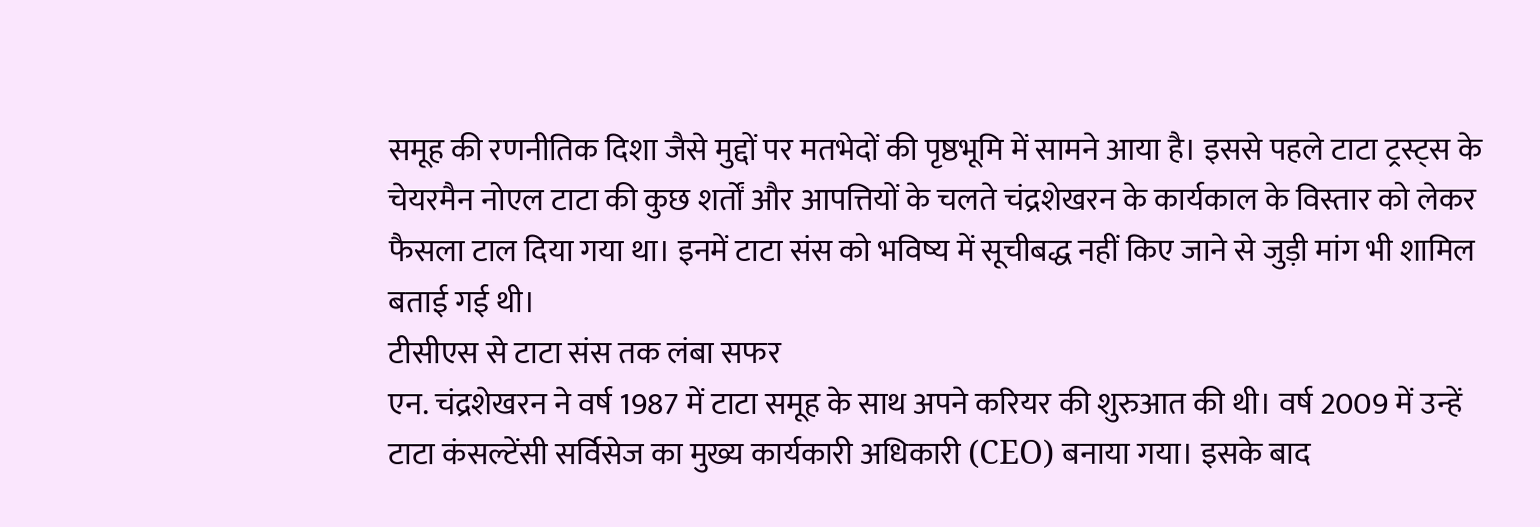समूह की रणनीतिक दिशा जैसे मुद्दों पर मतभेदों की पृष्ठभूमि में सामने आया है। इससे पहले टाटा ट्रस्ट्स के चेयरमैन नोएल टाटा की कुछ शर्तों और आपत्तियों के चलते चंद्रशेखरन के कार्यकाल के विस्तार को लेकर फैसला टाल दिया गया था। इनमें टाटा संस को भविष्य में सूचीबद्ध नहीं किए जाने से जुड़ी मांग भी शामिल बताई गई थी।
टीसीएस से टाटा संस तक लंबा सफर
एन. चंद्रशेखरन ने वर्ष 1987 में टाटा समूह के साथ अपने करियर की शुरुआत की थी। वर्ष 2009 में उन्हें टाटा कंसल्टेंसी सर्विसेज का मुख्य कार्यकारी अधिकारी (CEO) बनाया गया। इसके बाद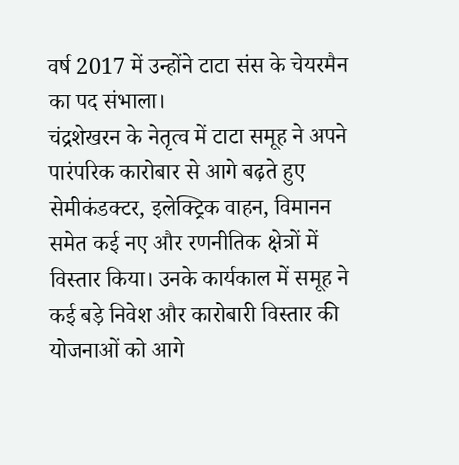वर्ष 2017 में उन्होंने टाटा संस के चेयरमैन का पद संभाला।
चंद्रशेखरन के नेतृत्व में टाटा समूह ने अपने पारंपरिक कारोबार से आगे बढ़ते हुए सेमीकंडक्टर, इलेक्ट्रिक वाहन, विमानन समेत कई नए और रणनीतिक क्षेत्रों में विस्तार किया। उनके कार्यकाल में समूह ने कई बड़े निवेश और कारोबारी विस्तार की योजनाओं को आगे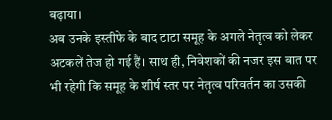बढ़ाया।
अब उनके इस्तीफे के बाद टाटा समूह के अगले नेतृत्व को लेकर अटकलें तेज हो गई हैं। साथ ही, निवेशकों की नजर इस बात पर भी रहेगी कि समूह के शीर्ष स्तर पर नेतृत्व परिवर्तन का उसकी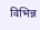विभिन्न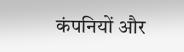कंपनियों और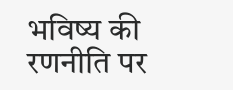भविष्य की रणनीति पर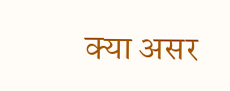क्या असर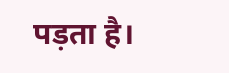पड़ता है।